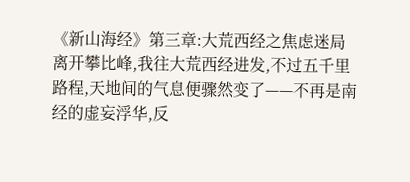《新山海经》第三章:大荒西经之焦虑迷局
离开攀比峰,我往大荒西经进发,不过五千里路程,天地间的气息便骤然变了——不再是南经的虚妄浮华,反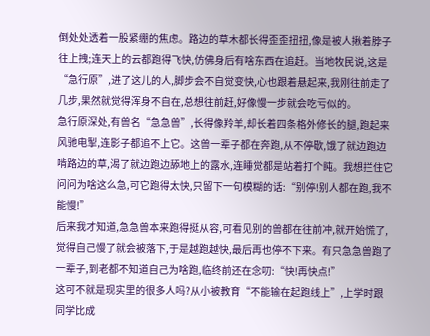倒处处透着一股紧绷的焦虑。路边的草木都长得歪歪扭扭,像是被人揪着脖子往上拽;连天上的云都跑得飞快,仿佛身后有啥东西在追赶。当地牧民说,这是“急行原”,进了这儿的人,脚步会不自觉变快,心也跟着悬起来,我刚往前走了几步,果然就觉得浑身不自在,总想往前赶,好像慢一步就会吃亏似的。
急行原深处,有兽名“急急兽”,长得像羚羊,却长着四条格外修长的腿,跑起来风驰电掣,连影子都追不上它。这兽一辈子都在奔跑,从不停歇,饿了就边跑边啃路边的草,渴了就边跑边舔地上的露水,连睡觉都是站着打个盹。我想拦住它问问为啥这么急,可它跑得太快,只留下一句模糊的话:“别停!别人都在跑,我不能慢!”
后来我才知道,急急兽本来跑得挺从容,可看见别的兽都在往前冲,就开始慌了,觉得自己慢了就会被落下,于是越跑越快,最后再也停不下来。有只急急兽跑了一辈子,到老都不知道自己为啥跑,临终前还在念叨:“快!再快点!”
这可不就是现实里的很多人吗?从小被教育“不能输在起跑线上”,上学时跟同学比成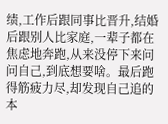绩,工作后跟同事比晋升,结婚后跟别人比家庭,一辈子都在焦虑地奔跑,从来没停下来问问自己,到底想要啥。最后跑得筋疲力尽,却发现自己追的本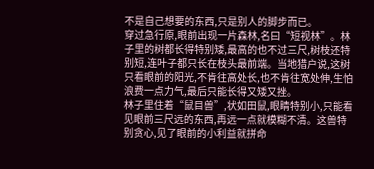不是自己想要的东西,只是别人的脚步而已。
穿过急行原,眼前出现一片森林,名曰“短视林”。林子里的树都长得特别矮,最高的也不过三尺,树枝还特别短,连叶子都只长在枝头最前端。当地猎户说,这树只看眼前的阳光,不肯往高处长,也不肯往宽处伸,生怕浪费一点力气,最后只能长得又矮又挫。
林子里住着“鼠目兽”,状如田鼠,眼睛特别小,只能看见眼前三尺远的东西,再远一点就模糊不清。这兽特别贪心,见了眼前的小利益就拼命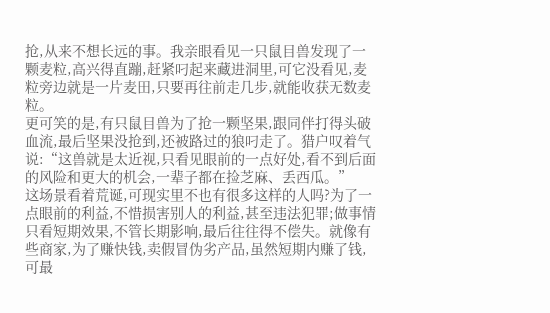抢,从来不想长远的事。我亲眼看见一只鼠目兽发现了一颗麦粒,高兴得直蹦,赶紧叼起来藏进洞里,可它没看见,麦粒旁边就是一片麦田,只要再往前走几步,就能收获无数麦粒。
更可笑的是,有只鼠目兽为了抢一颗坚果,跟同伴打得头破血流,最后坚果没抢到,还被路过的狼叼走了。猎户叹着气说:“这兽就是太近视,只看见眼前的一点好处,看不到后面的风险和更大的机会,一辈子都在捡芝麻、丢西瓜。”
这场景看着荒诞,可现实里不也有很多这样的人吗?为了一点眼前的利益,不惜损害别人的利益,甚至违法犯罪;做事情只看短期效果,不管长期影响,最后往往得不偿失。就像有些商家,为了赚快钱,卖假冒伪劣产品,虽然短期内赚了钱,可最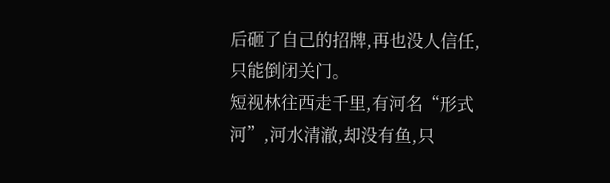后砸了自己的招牌,再也没人信任,只能倒闭关门。
短视林往西走千里,有河名“形式河”,河水清澈,却没有鱼,只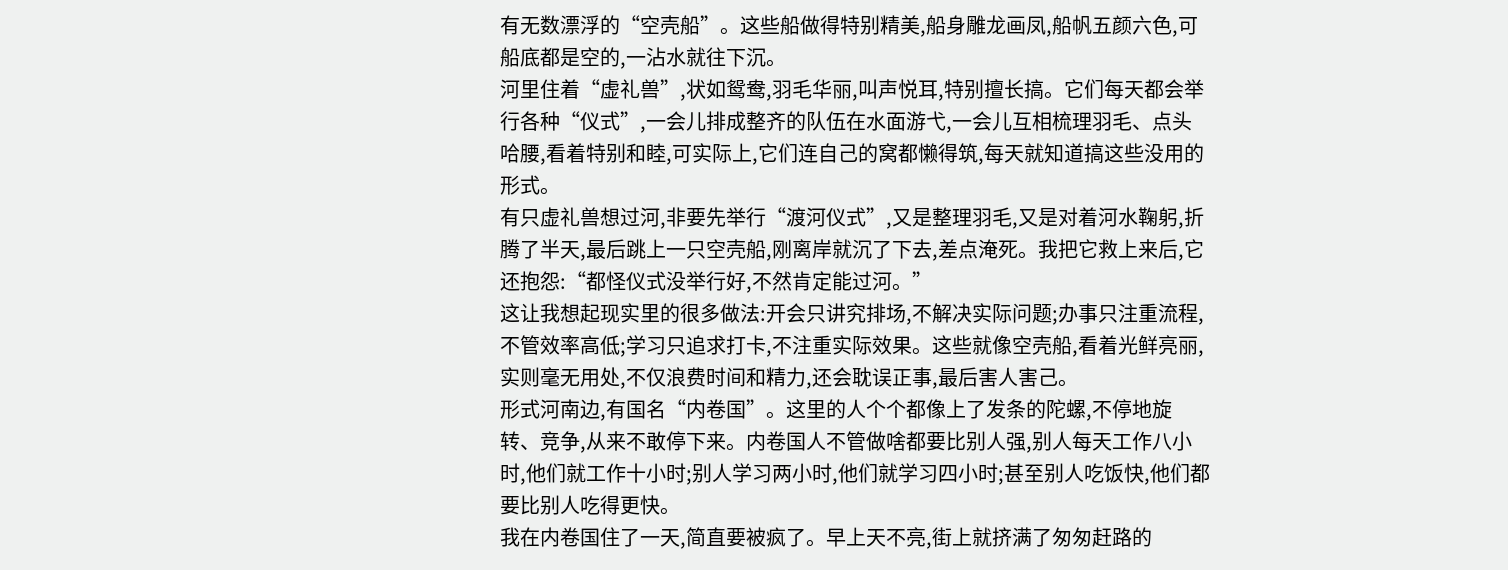有无数漂浮的“空壳船”。这些船做得特别精美,船身雕龙画凤,船帆五颜六色,可船底都是空的,一沾水就往下沉。
河里住着“虚礼兽”,状如鸳鸯,羽毛华丽,叫声悦耳,特别擅长搞。它们每天都会举行各种“仪式”,一会儿排成整齐的队伍在水面游弋,一会儿互相梳理羽毛、点头哈腰,看着特别和睦,可实际上,它们连自己的窝都懒得筑,每天就知道搞这些没用的形式。
有只虚礼兽想过河,非要先举行“渡河仪式”,又是整理羽毛,又是对着河水鞠躬,折腾了半天,最后跳上一只空壳船,刚离岸就沉了下去,差点淹死。我把它救上来后,它还抱怨:“都怪仪式没举行好,不然肯定能过河。”
这让我想起现实里的很多做法:开会只讲究排场,不解决实际问题;办事只注重流程,不管效率高低;学习只追求打卡,不注重实际效果。这些就像空壳船,看着光鲜亮丽,实则毫无用处,不仅浪费时间和精力,还会耽误正事,最后害人害己。
形式河南边,有国名“内卷国”。这里的人个个都像上了发条的陀螺,不停地旋转、竞争,从来不敢停下来。内卷国人不管做啥都要比别人强,别人每天工作八小时,他们就工作十小时;别人学习两小时,他们就学习四小时;甚至别人吃饭快,他们都要比别人吃得更快。
我在内卷国住了一天,简直要被疯了。早上天不亮,街上就挤满了匆匆赶路的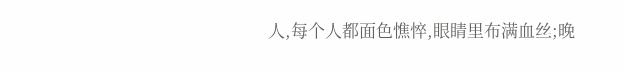人,每个人都面色憔悴,眼睛里布满血丝;晚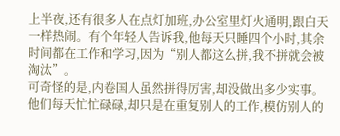上半夜,还有很多人在点灯加班,办公室里灯火通明,跟白天一样热闹。有个年轻人告诉我,他每天只睡四个小时,其余时间都在工作和学习,因为“别人都这么拼,我不拼就会被淘汰”。
可奇怪的是,内卷国人虽然拼得厉害,却没做出多少实事。他们每天忙忙碌碌,却只是在重复别人的工作,模仿别人的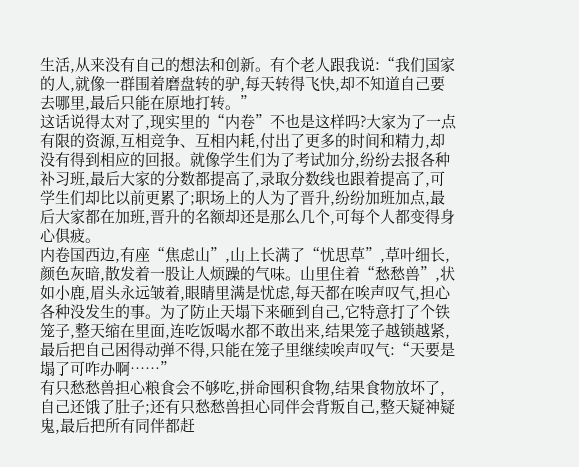生活,从来没有自己的想法和创新。有个老人跟我说:“我们国家的人,就像一群围着磨盘转的驴,每天转得飞快,却不知道自己要去哪里,最后只能在原地打转。”
这话说得太对了,现实里的“内卷”不也是这样吗?大家为了一点有限的资源,互相竞争、互相内耗,付出了更多的时间和精力,却没有得到相应的回报。就像学生们为了考试加分,纷纷去报各种补习班,最后大家的分数都提高了,录取分数线也跟着提高了,可学生们却比以前更累了;职场上的人为了晋升,纷纷加班加点,最后大家都在加班,晋升的名额却还是那么几个,可每个人都变得身心俱疲。
内卷国西边,有座“焦虑山”,山上长满了“忧思草”,草叶细长,颜色灰暗,散发着一股让人烦躁的气味。山里住着“愁愁兽”,状如小鹿,眉头永远皱着,眼睛里满是忧虑,每天都在唉声叹气,担心各种没发生的事。为了防止天塌下来砸到自己,它特意打了个铁笼子,整天缩在里面,连吃饭喝水都不敢出来,结果笼子越锁越紧,最后把自己困得动弹不得,只能在笼子里继续唉声叹气:“天要是塌了可咋办啊……”
有只愁愁兽担心粮食会不够吃,拼命囤积食物,结果食物放坏了,自己还饿了肚子;还有只愁愁兽担心同伴会背叛自己,整天疑神疑鬼,最后把所有同伴都赶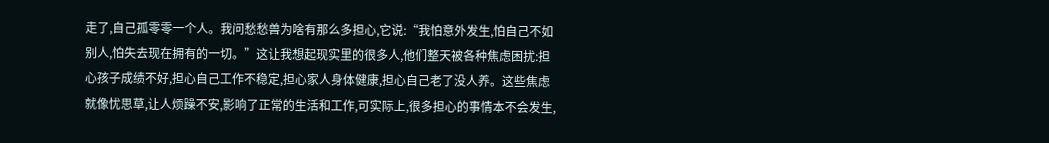走了,自己孤零零一个人。我问愁愁兽为啥有那么多担心,它说:“我怕意外发生,怕自己不如别人,怕失去现在拥有的一切。”这让我想起现实里的很多人,他们整天被各种焦虑困扰:担心孩子成绩不好,担心自己工作不稳定,担心家人身体健康,担心自己老了没人养。这些焦虑就像忧思草,让人烦躁不安,影响了正常的生活和工作,可实际上,很多担心的事情本不会发生,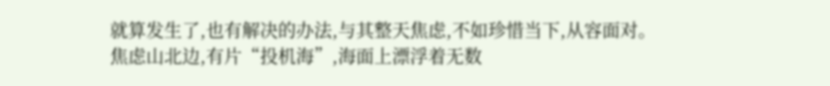就算发生了,也有解决的办法,与其整天焦虑,不如珍惜当下,从容面对。
焦虑山北边,有片“投机海”,海面上漂浮着无数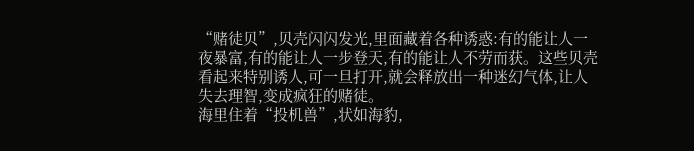“赌徒贝”,贝壳闪闪发光,里面藏着各种诱惑:有的能让人一夜暴富,有的能让人一步登天,有的能让人不劳而获。这些贝壳看起来特别诱人,可一旦打开,就会释放出一种迷幻气体,让人失去理智,变成疯狂的赌徒。
海里住着“投机兽”,状如海豹,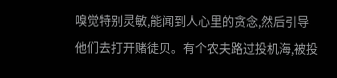嗅觉特别灵敏,能闻到人心里的贪念,然后引导他们去打开赌徒贝。有个农夫路过投机海,被投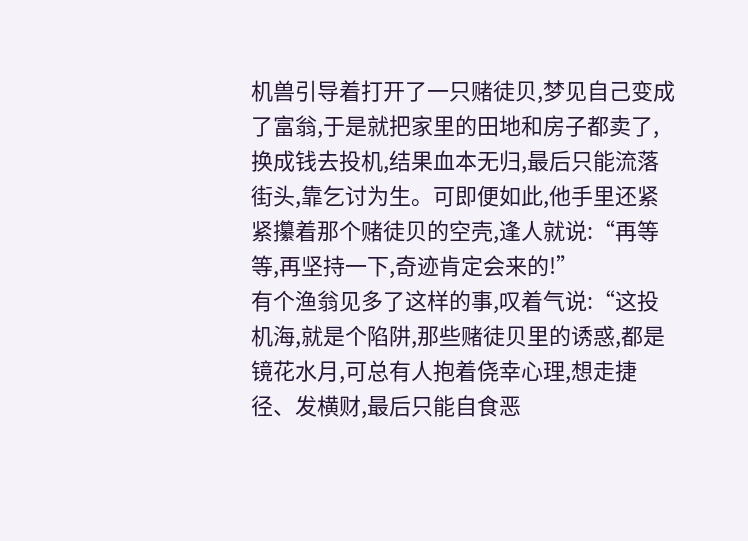机兽引导着打开了一只赌徒贝,梦见自己变成了富翁,于是就把家里的田地和房子都卖了,换成钱去投机,结果血本无归,最后只能流落街头,靠乞讨为生。可即便如此,他手里还紧紧攥着那个赌徒贝的空壳,逢人就说:“再等等,再坚持一下,奇迹肯定会来的!”
有个渔翁见多了这样的事,叹着气说:“这投机海,就是个陷阱,那些赌徒贝里的诱惑,都是镜花水月,可总有人抱着侥幸心理,想走捷径、发横财,最后只能自食恶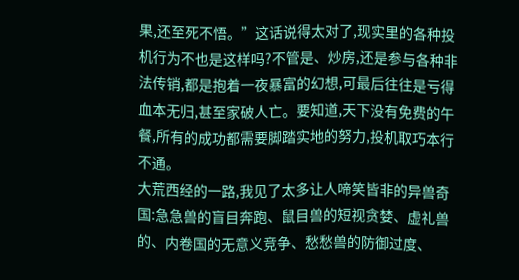果,还至死不悟。”这话说得太对了,现实里的各种投机行为不也是这样吗?不管是、炒房,还是参与各种非法传销,都是抱着一夜暴富的幻想,可最后往往是亏得血本无归,甚至家破人亡。要知道,天下没有免费的午餐,所有的成功都需要脚踏实地的努力,投机取巧本行不通。
大荒西经的一路,我见了太多让人啼笑皆非的异兽奇国:急急兽的盲目奔跑、鼠目兽的短视贪婪、虚礼兽的、内卷国的无意义竞争、愁愁兽的防御过度、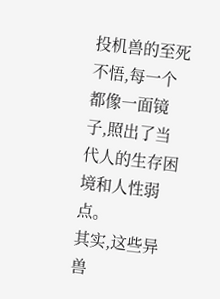投机兽的至死不悟,每一个都像一面镜子,照出了当代人的生存困境和人性弱点。
其实,这些异兽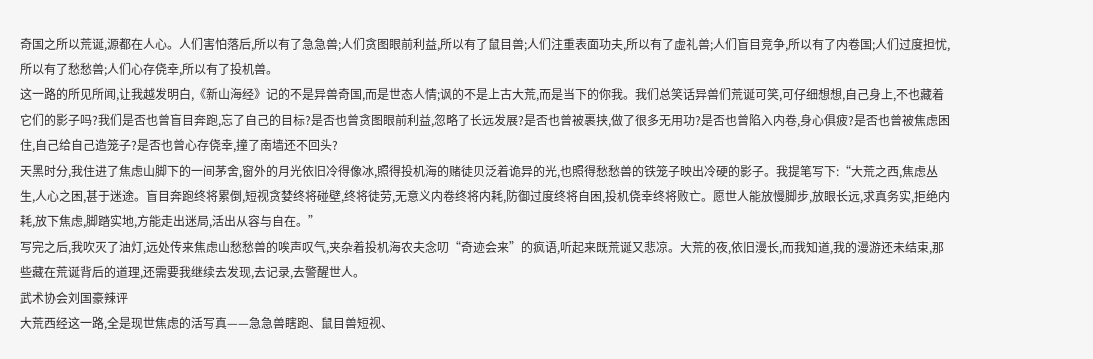奇国之所以荒诞,源都在人心。人们害怕落后,所以有了急急兽;人们贪图眼前利益,所以有了鼠目兽;人们注重表面功夫,所以有了虚礼兽;人们盲目竞争,所以有了内卷国;人们过度担忧,所以有了愁愁兽;人们心存侥幸,所以有了投机兽。
这一路的所见所闻,让我越发明白,《新山海经》记的不是异兽奇国,而是世态人情;讽的不是上古大荒,而是当下的你我。我们总笑话异兽们荒诞可笑,可仔细想想,自己身上,不也藏着它们的影子吗?我们是否也曾盲目奔跑,忘了自己的目标?是否也曾贪图眼前利益,忽略了长远发展?是否也曾被裹挟,做了很多无用功?是否也曾陷入内卷,身心俱疲?是否也曾被焦虑困住,自己给自己造笼子?是否也曾心存侥幸,撞了南墙还不回头?
天黑时分,我住进了焦虑山脚下的一间茅舍,窗外的月光依旧冷得像冰,照得投机海的赌徒贝泛着诡异的光,也照得愁愁兽的铁笼子映出冷硬的影子。我提笔写下:“大荒之西,焦虑丛生,人心之困,甚于迷途。盲目奔跑终将累倒,短视贪婪终将碰壁,终将徒劳,无意义内卷终将内耗,防御过度终将自困,投机侥幸终将败亡。愿世人能放慢脚步,放眼长远,求真务实,拒绝内耗,放下焦虑,脚踏实地,方能走出迷局,活出从容与自在。”
写完之后,我吹灭了油灯,远处传来焦虑山愁愁兽的唉声叹气,夹杂着投机海农夫念叨“奇迹会来”的疯语,听起来既荒诞又悲凉。大荒的夜,依旧漫长,而我知道,我的漫游还未结束,那些藏在荒诞背后的道理,还需要我继续去发现,去记录,去警醒世人。
武术协会刘国豪辣评
大荒西经这一路,全是现世焦虑的活写真——急急兽瞎跑、鼠目兽短视、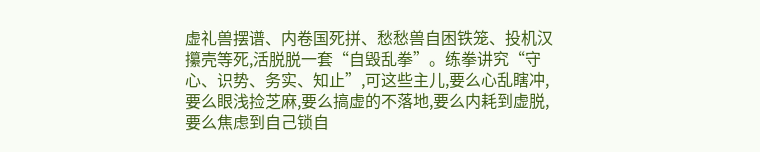虚礼兽摆谱、内卷国死拼、愁愁兽自困铁笼、投机汉攥壳等死,活脱脱一套“自毁乱拳”。练拳讲究“守心、识势、务实、知止”,可这些主儿,要么心乱瞎冲,要么眼浅捡芝麻,要么搞虚的不落地,要么内耗到虚脱,要么焦虑到自己锁自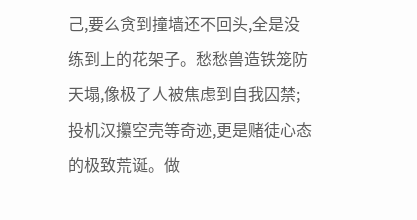己,要么贪到撞墙还不回头,全是没练到上的花架子。愁愁兽造铁笼防天塌,像极了人被焦虑到自我囚禁;投机汉攥空壳等奇迹,更是赌徒心态的极致荒诞。做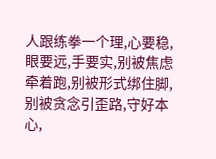人跟练拳一个理,心要稳,眼要远,手要实,别被焦虑牵着跑,别被形式绑住脚,别被贪念引歪路,守好本心,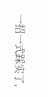一招一式踩实了,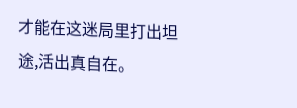才能在这迷局里打出坦途,活出真自在。